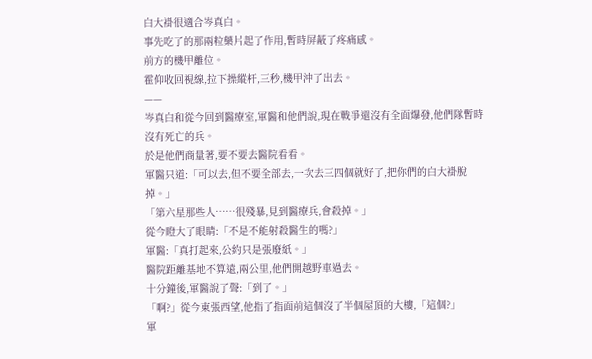白大褂很適合岑真白。
事先吃了的那兩粒藥片起了作用,暫時屏蔽了疼痛感。
前方的機甲離位。
霍仰收回視線,拉下操縱杆,三秒,機甲沖了出去。
——
岑真白和從今回到醫療室,軍醫和他們說,現在戰爭還沒有全面爆發,他們隊暫時沒有死亡的兵。
於是他們商量著,要不要去醫院看看。
軍醫只道:「可以去,但不要全部去,一次去三四個就好了,把你們的白大褂脫掉。」
「第六星那些人……很殘暴,見到醫療兵,會殺掉。」
從今瞪大了眼睛:「不是不能射殺醫生的嗎?」
軍醫:「真打起來,公約只是張廢紙。」
醫院距離基地不算遠,兩公里,他們開越野車過去。
十分鐘後,軍醫說了聲:「到了。」
「啊?」從今東張西望,他指了指面前這個沒了半個屋頂的大樓,「這個?」
軍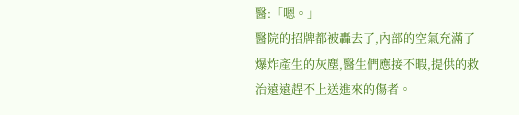醫:「嗯。」
醫院的招牌都被轟去了,內部的空氣充滿了爆炸產生的灰塵,醫生們應接不暇,提供的救治遠遠趕不上送進來的傷者。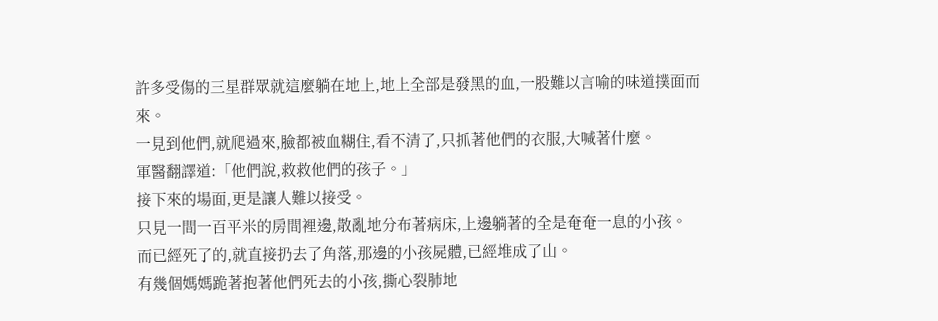許多受傷的三星群眾就這麼躺在地上,地上全部是發黑的血,一股難以言喻的味道撲面而來。
一見到他們,就爬過來,臉都被血糊住,看不清了,只抓著他們的衣服,大喊著什麼。
軍醫翻譯道:「他們說,救救他們的孩子。」
接下來的場面,更是讓人難以接受。
只見一間一百平米的房間裡邊,散亂地分布著病床,上邊躺著的全是奄奄一息的小孩。
而已經死了的,就直接扔去了角落,那邊的小孩屍體,已經堆成了山。
有幾個媽媽跪著抱著他們死去的小孩,撕心裂肺地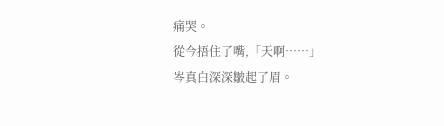痛哭。
從今捂住了嘴,「天啊……」
岑真白深深皺起了眉。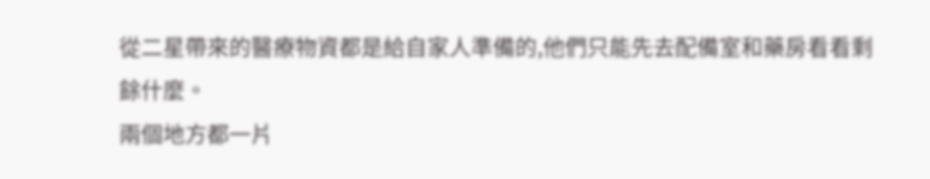從二星帶來的醫療物資都是給自家人準備的,他們只能先去配備室和藥房看看剩餘什麼。
兩個地方都一片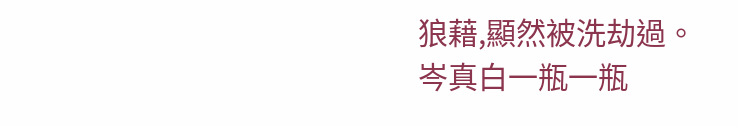狼藉,顯然被洗劫過。
岑真白一瓶一瓶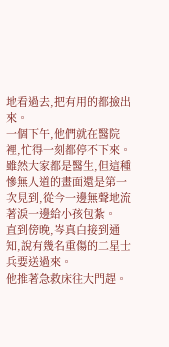地看過去,把有用的都撿出來。
一個下午,他們就在醫院裡,忙得一刻都停不下來。
雖然大家都是醫生,但這種慘無人道的畫面還是第一次見到,從今一邊無聲地流著淚一邊給小孩包紮。
直到傍晚,岑真白接到通知,說有幾名重傷的二星士兵要送過來。
他推著急救床往大門趕。